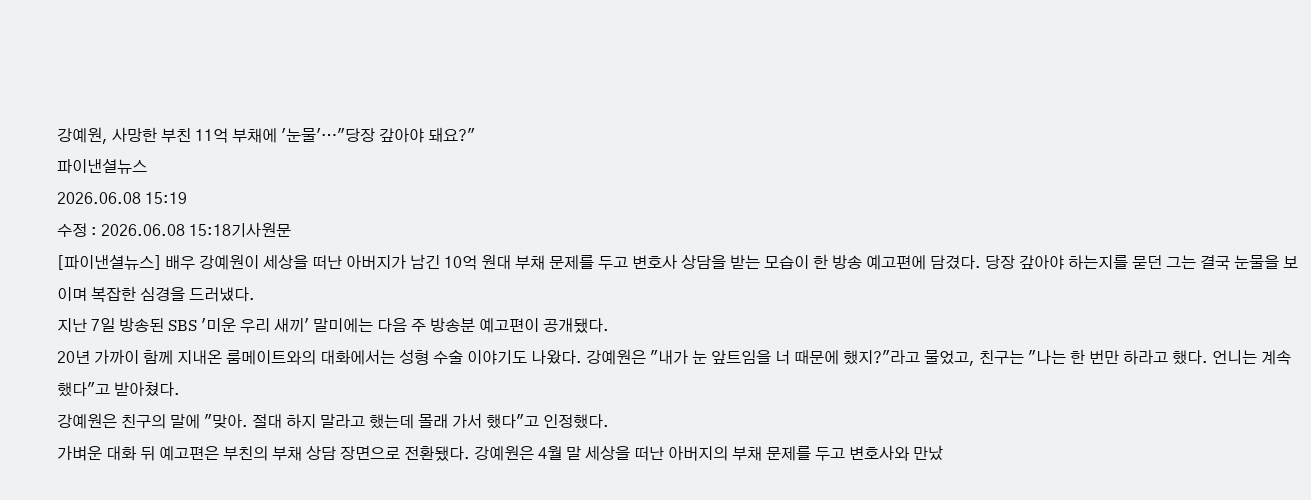강예원, 사망한 부친 11억 부채에 '눈물'…"당장 갚아야 돼요?"
파이낸셜뉴스
2026.06.08 15:19
수정 : 2026.06.08 15:18기사원문
[파이낸셜뉴스] 배우 강예원이 세상을 떠난 아버지가 남긴 10억 원대 부채 문제를 두고 변호사 상담을 받는 모습이 한 방송 예고편에 담겼다. 당장 갚아야 하는지를 묻던 그는 결국 눈물을 보이며 복잡한 심경을 드러냈다.
지난 7일 방송된 SBS '미운 우리 새끼' 말미에는 다음 주 방송분 예고편이 공개됐다.
20년 가까이 함께 지내온 룸메이트와의 대화에서는 성형 수술 이야기도 나왔다. 강예원은 "내가 눈 앞트임을 너 때문에 했지?"라고 물었고, 친구는 "나는 한 번만 하라고 했다. 언니는 계속했다"고 받아쳤다.
강예원은 친구의 말에 "맞아. 절대 하지 말라고 했는데 몰래 가서 했다"고 인정했다.
가벼운 대화 뒤 예고편은 부친의 부채 상담 장면으로 전환됐다. 강예원은 4월 말 세상을 떠난 아버지의 부채 문제를 두고 변호사와 만났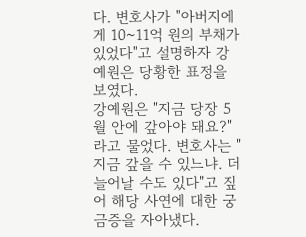다. 변호사가 "아버지에게 10~11억 원의 부채가 있었다"고 설명하자 강예원은 당황한 표정을 보였다.
강예원은 "지금 당장 5월 안에 갚아야 돼요?"라고 물었다. 변호사는 "지금 갚을 수 있느냐. 더 늘어날 수도 있다"고 짚어 해당 사연에 대한 궁금증을 자아냈다.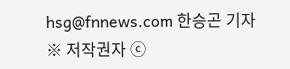hsg@fnnews.com 한승곤 기자
※ 저작권자 ⓒ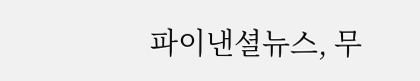파이낸셜뉴스, 무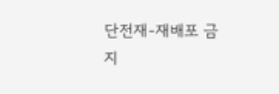단전재-재배포 금지